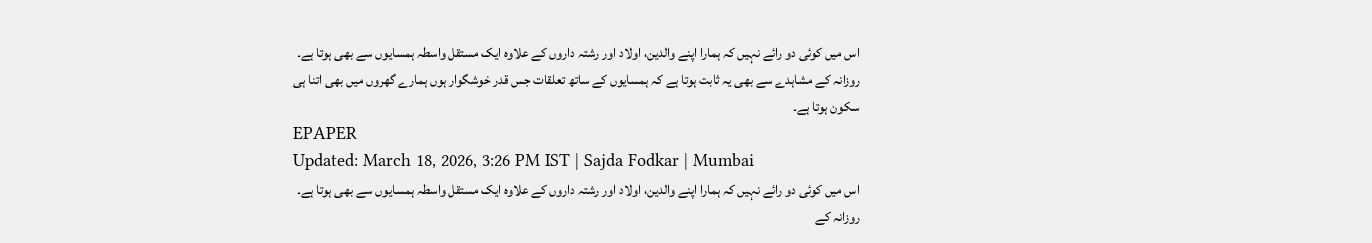اس میں کوئی دو رائے نہیں کہ ہمارا اپنے والدین، اولاد اور رشتہ داروں کے علاوہ ایک مستقل واسطہ ہمسایوں سے بھی ہوتا ہے۔ روزانہ کے مشاہدے سے بھی یہ ثابت ہوتا ہے کہ ہمسایوں کے ساتھ تعلقات جس قدر خوشگوار ہوں ہمارے گھروں میں بھی اتنا ہی سکون ہوتا ہے۔
EPAPER
Updated: March 18, 2026, 3:26 PM IST | Sajda Fodkar | Mumbai
اس میں کوئی دو رائے نہیں کہ ہمارا اپنے والدین، اولاد اور رشتہ داروں کے علاوہ ایک مستقل واسطہ ہمسایوں سے بھی ہوتا ہے۔ روزانہ کے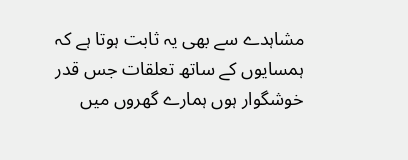مشاہدے سے بھی یہ ثابت ہوتا ہے کہ ہمسایوں کے ساتھ تعلقات جس قدر خوشگوار ہوں ہمارے گھروں میں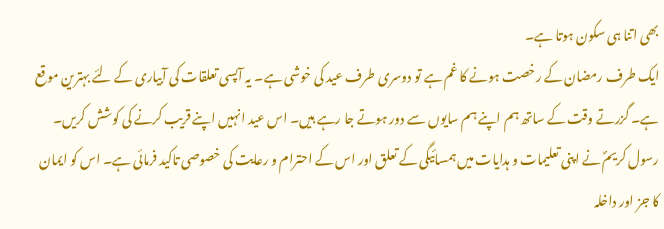بھی اتنا ہی سکون ہوتا ہے۔
ایک طرف رمضان کے رخصت ہونے کا غم ہے تو دوسری طرف عید کی خوشی ہے۔ یہ آپسی تعلقات کی آبیاری کے لئے بہترین موقع ہے۔ گزرتے وقت کے ساتھ ہم اپنے ہم سایوں سے دور ہوتے جا رہے ہیں۔ اس عید انہیں اپنے قریب کرنے کی کوشش کریں۔ رسول کریمؐ نے اپنی تعلیمات و ہدایات میں ہمسائیگی کے تعلق اور اس کے احترام و رعایت کی خصوصی تاکید فرمائی ہے۔ اس کو ایمان کا جز اور داخلہ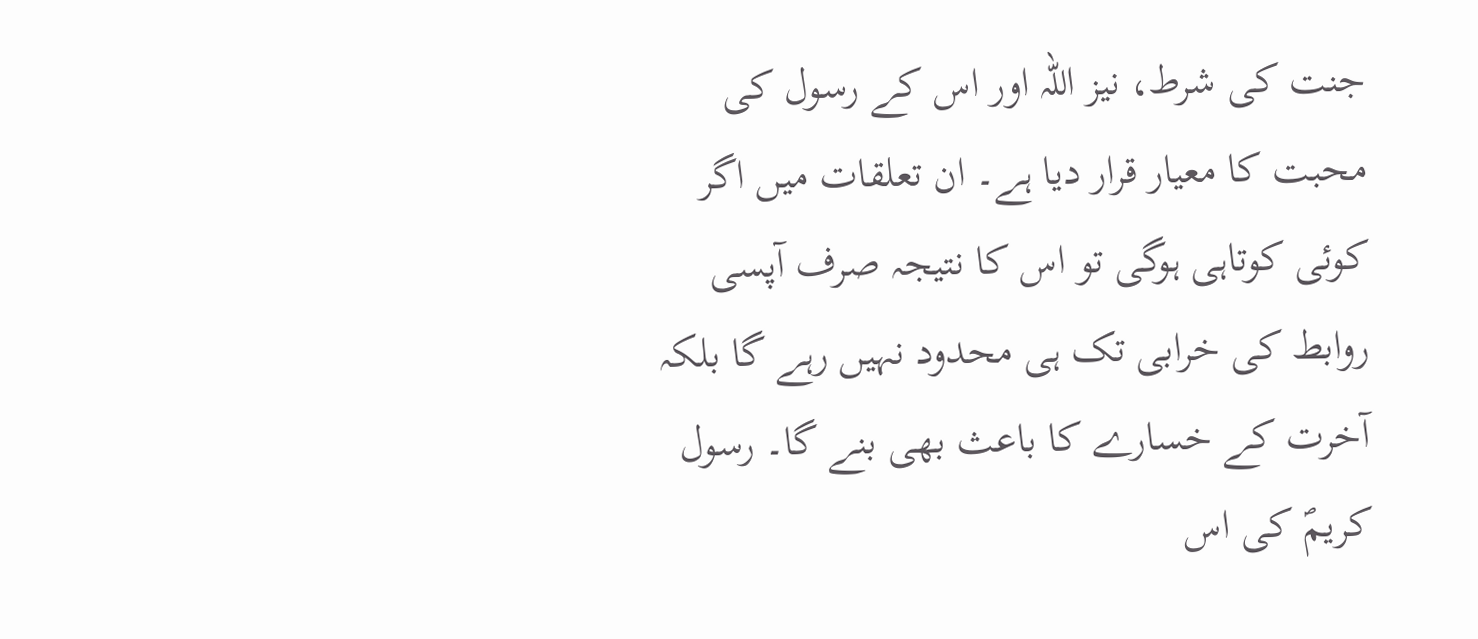جنت کی شرط، نیز اللہ اور اس کے رسول کی محبت کا معیار قرار دیا ہے۔ ان تعلقات میں اگر کوئی کوتاہی ہوگی تو اس کا نتیجہ صرف آپسی روابط کی خرابی تک ہی محدود نہیں رہے گا بلکہ آخرت کے خسارے کا باعث بھی بنے گا۔ رسول کریمؐ کی اس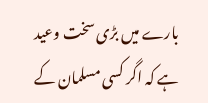بارے میں بڑی سخت وعید ہے کہ اگر کسی مسلمان کے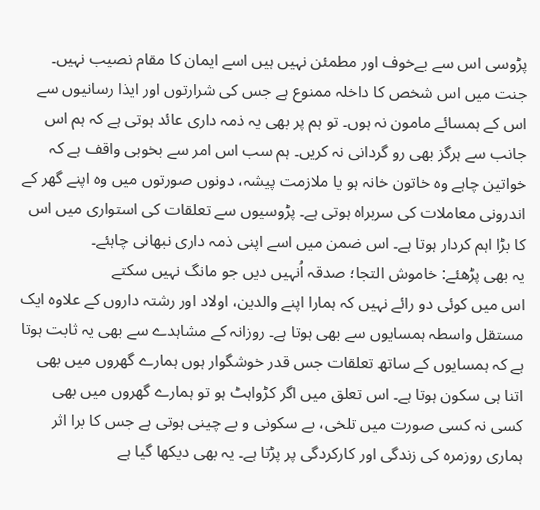پڑوسی اس سے بےخوف اور مطمئن نہیں ہیں اسے ایمان کا مقام نصیب نہیں۔ جنت میں اس شخص کا داخلہ ممنوع ہے جس کی شرارتوں اور ایذا رسانیوں سے اس کے ہمسائے مامون نہ ہوں۔ تو ہم پر بھی یہ ذمہ داری عائد ہوتی ہے کہ ہم اس جانب سے ہرگز بھی رو گردانی نہ کریں۔ ہم سب اس امر سے بخوبی واقف ہے کہ خواتین چاہے وہ خاتون خانہ ہو یا ملازمت پیشہ، دونوں صورتوں میں وہ اپنے گھر کے اندرونی معاملات کی سربراہ ہوتی ہے۔ پڑوسیوں سے تعلقات کی استواری میں اس کا بڑا اہم کردار ہوتا ہے۔ اس ضمن میں اسے اپنی ذمہ داری نبھانی چاہئے۔
یہ بھی پڑھئے: خاموش التجا؛ صدقہ اُنہیں دیں جو مانگ نہیں سکتے
اس میں کوئی دو رائے نہیں کہ ہمارا اپنے والدین، اولاد اور رشتہ داروں کے علاوہ ایک مستقل واسطہ ہمسایوں سے بھی ہوتا ہے۔ روزانہ کے مشاہدے سے بھی یہ ثابت ہوتا ہے کہ ہمسایوں کے ساتھ تعلقات جس قدر خوشگوار ہوں ہمارے گھروں میں بھی اتنا ہی سکون ہوتا ہے۔ اس تعلق میں اگر کڑواہٹ ہو تو ہمارے گھروں میں بھی کسی نہ کسی صورت میں تلخی، بے سکونی و بے چینی ہوتی ہے جس کا برا اثر ہماری روزمرہ کی زندگی اور کارکردگی پر پڑتا ہے۔ یہ بھی دیکھا گیا ہے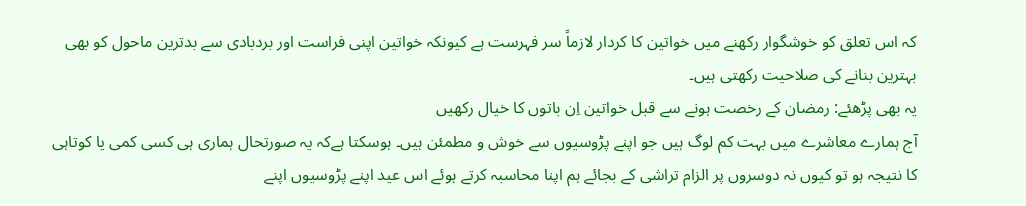کہ اس تعلق کو خوشگوار رکھنے میں خواتین کا کردار لازماً سر فہرست ہے کیونکہ خواتین اپنی فراست اور بردبادی سے بدترین ماحول کو بھی بہترین بنانے کی صلاحیت رکھتی ہیں۔
یہ بھی پڑھئے: رمضان کے رخصت ہونے سے قبل خواتین اِن باتوں کا خیال رکھیں
آج ہمارے معاشرے میں بہت کم لوگ ہیں جو اپنے پڑوسیوں سے خوش و مطمئن ہیں۔ ہوسکتا ہےکہ یہ صورتحال ہماری ہی کسی کمی یا کوتاہی کا نتیجہ ہو تو کیوں نہ دوسروں پر الزام تراشی کے بجائے ہم اپنا محاسبہ کرتے ہوئے اس عید اپنے پڑوسیوں اپنے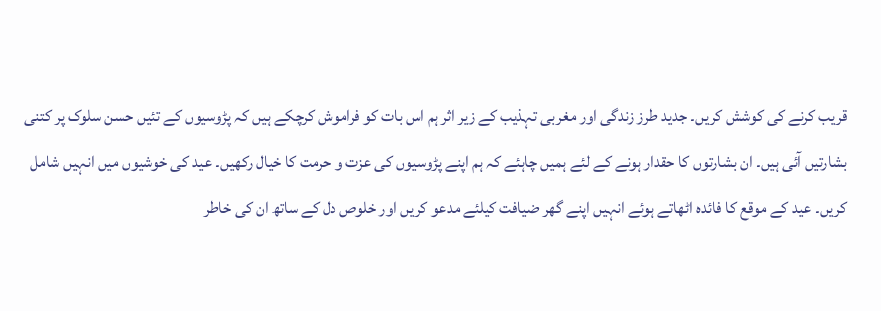قریب کرنے کی کوشش کریں۔ جدید طرز زندگی اور مغربی تہذیب کے زیر اثر ہم اس بات کو فراموش کرچکے ہیں کہ پڑوسیوں کے تئیں حسن سلوک پر کتنی بشارتیں آئی ہیں۔ ان بشارتوں کا حقدار ہونے کے لئے ہمیں چاہئے کہ ہم اپنے پڑوسیوں کی عزت و حرمت کا خیال رکھیں۔ عید کی خوشیوں میں انہیں شامل کریں۔ عید کے موقع کا فائدہ اٹھاتے ہوئے انہیں اپنے گھر ضیافت کیلئے مدعو کریں اور خلوص دل کے ساتھ ان کی خاطر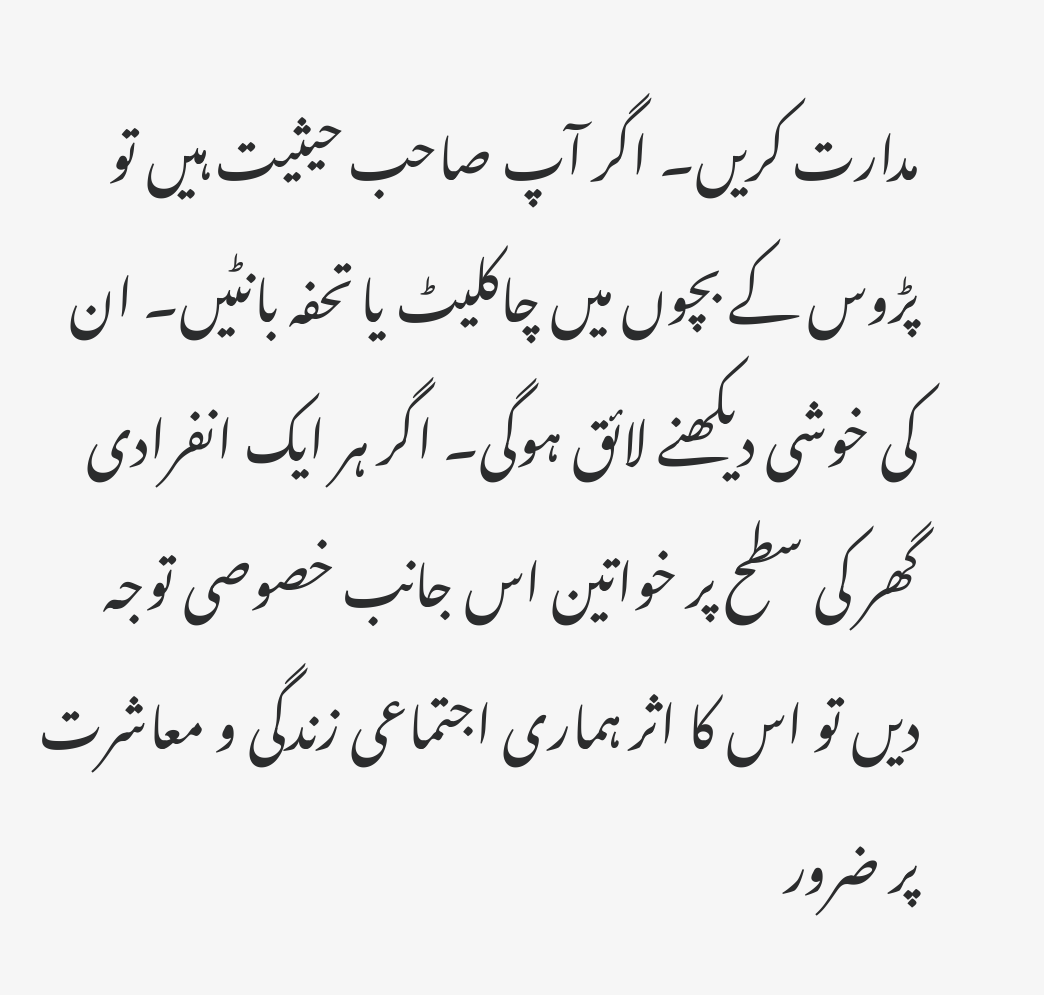مدارت کریں۔ اگر آپ صاحب حیثیت ہیں تو پڑوس کے بچوں میں چاکلیٹ یا تحفہ بانٹیں۔ ان کی خوشی دیکھنے لائق ہوگی۔ اگر ہر ایک انفرادی گھر کی سطح پر خواتین اس جانب خصوصی توجہ دیں تو اس کا اثر ہماری اجتماعی زندگی و معاشرت پر ضرور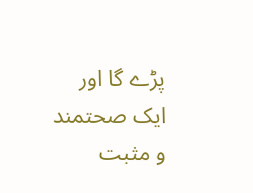پڑے گا اور ایک صحتمند و مثبت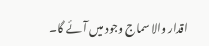اقدار والا سماج وجود میں آئے گا۔